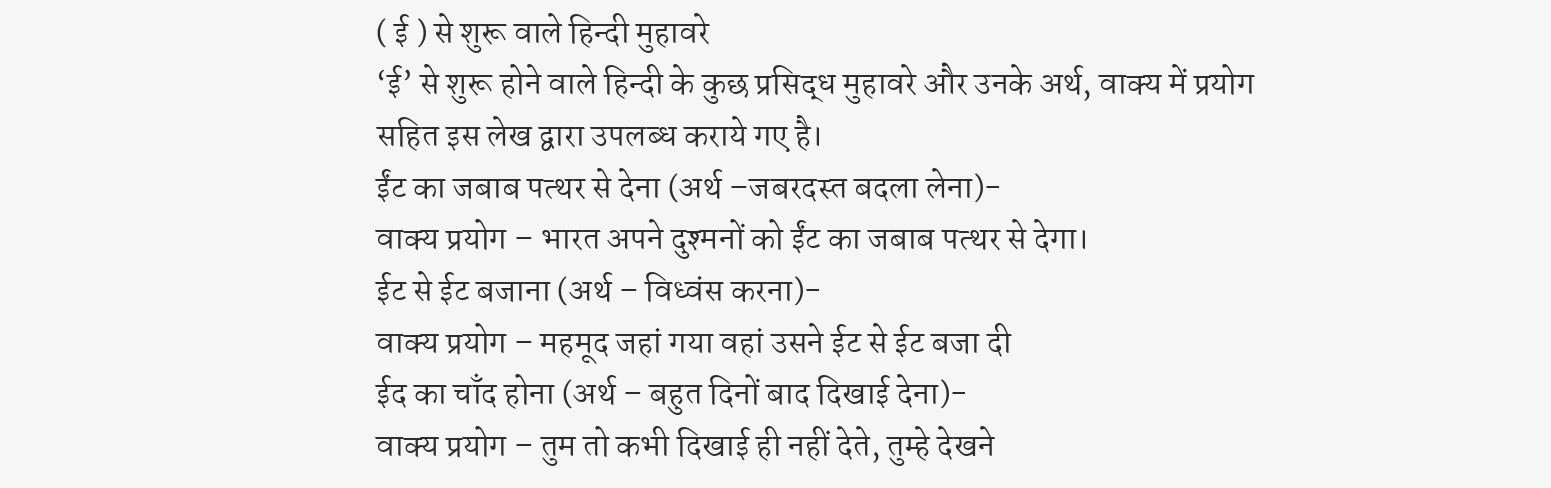( ई ) से शुरू वाले हिन्दी मुहावरे
‘ई’ से शुरू होने वाले हिन्दी के कुछ प्रसिद्ध मुहावरे और उनके अर्थ, वाक्य में प्रयोग सहित इस लेख द्वारा उपलब्ध कराये गए है।
ईंट का जबाब पत्थर से देना (अर्थ –जबरदस्त बदला लेना)-
वाक्य प्रयोग – भारत अपने दुश्मनों को ईंट का जबाब पत्थर से देगा।
ईट से ईट बजाना (अर्थ – विध्वंस करना)-
वाक्य प्रयोग – महमूद जहां गया वहां उसने ईट से ईट बजा दी
ईद का चाँद होना (अर्थ – बहुत दिनों बाद दिखाई देना)-
वाक्य प्रयोग – तुम तो कभी दिखाई ही नहीं देते, तुम्हे देखने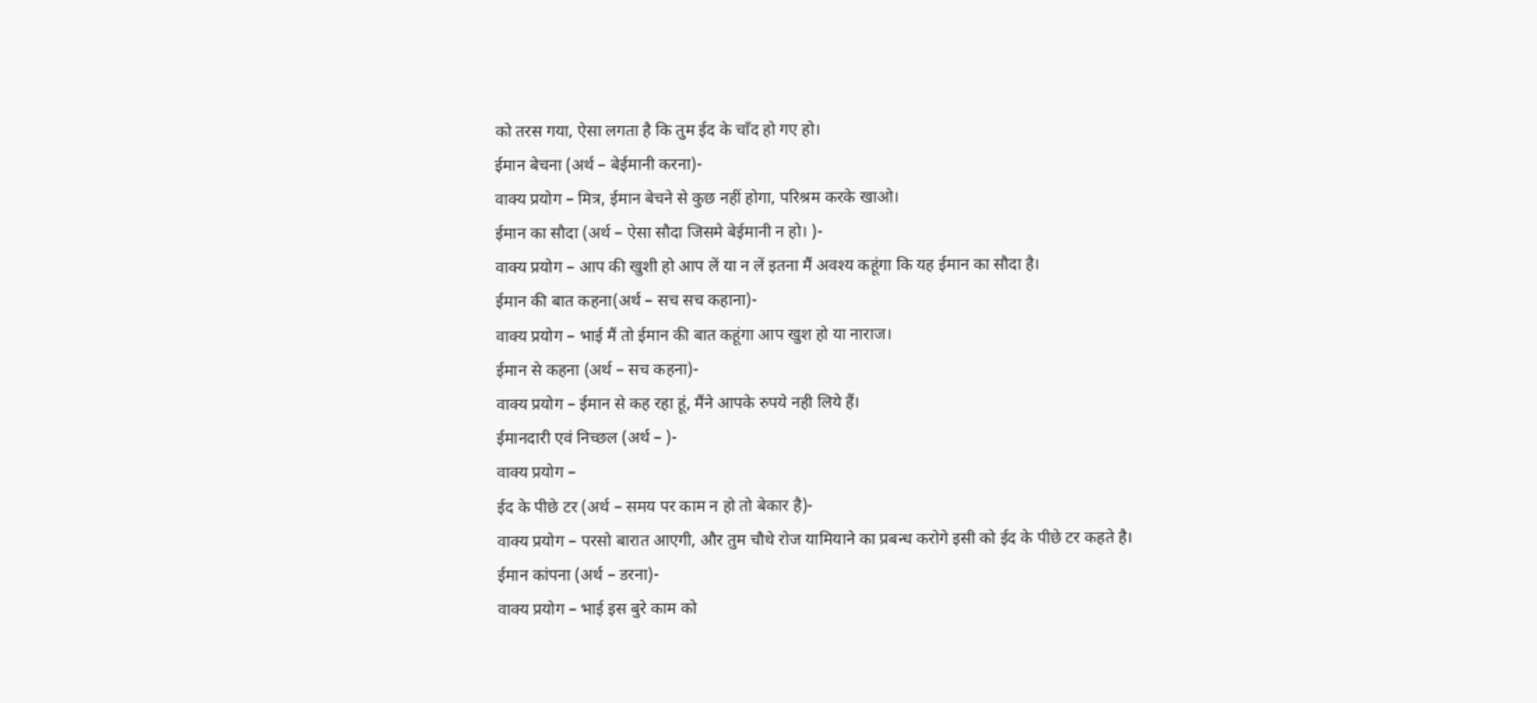को तरस गया, ऐसा लगता है कि तुम ईद के चाँद हो गए हो।
ईमान बेचना (अर्थ – बेईमानी करना)-
वाक्य प्रयोग – मित्र, ईमान बेचने से कुछ नहीं होगा, परिश्रम करके खाओ।
ईमान का सौदा (अर्थ – ऐसा सौदा जिसमे बेईमानी न हो। )-
वाक्य प्रयोग – आप की खुशी हो आप लें या न लें इतना मैं अवश्य कहूंगा कि यह ईमान का सौदा है।
ईमान की बात कहना(अर्थ – सच सच कहाना)-
वाक्य प्रयोग – भाई मैं तो ईमान की बात कहूंगा आप खुश हो या नाराज।
ईमान से कहना (अर्थ – सच कहना)-
वाक्य प्रयोग – ईमान से कह रहा हूं, मैंने आपके रुपये नही लिये हैं।
ईमानदारी एवं निच्छल (अर्थ – )-
वाक्य प्रयोग –
ईद के पीछे टर (अर्थ – समय पर काम न हो तो बेकार है)-
वाक्य प्रयोग – परसो बारात आएगी, और तुम चौथे रोज यामियाने का प्रबन्ध करोगे इसी को ईद के पीछे टर कहते है।
ईमान कांपना (अर्थ – डरना)-
वाक्य प्रयोग – भाई इस बुरे काम को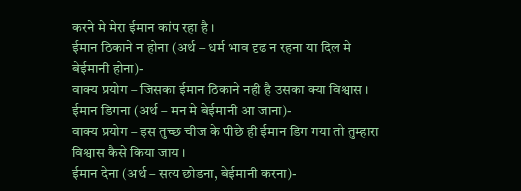करने मे मेरा ईमान कांप रहा है ।
ईमान ठिकाने न होना (अर्थ – धर्म भाव दृढ न रहना या दिल मे बेईमानी होना)-
वाक्य प्रयोग – जिसका ईमान ठिकाने नही है उसका क्या विश्वास ।
ईमान डिगना (अर्थ – मन मे बेईमानी आ जाना)-
वाक्य प्रयोग – इस तुच्छ चीज के पीछे ही ईमान डिग गया तो तुम्हारा विश्वास कैसे किया जाय ।
ईमान देना (अर्थ – सत्य छोडना, बेईमानी करना)-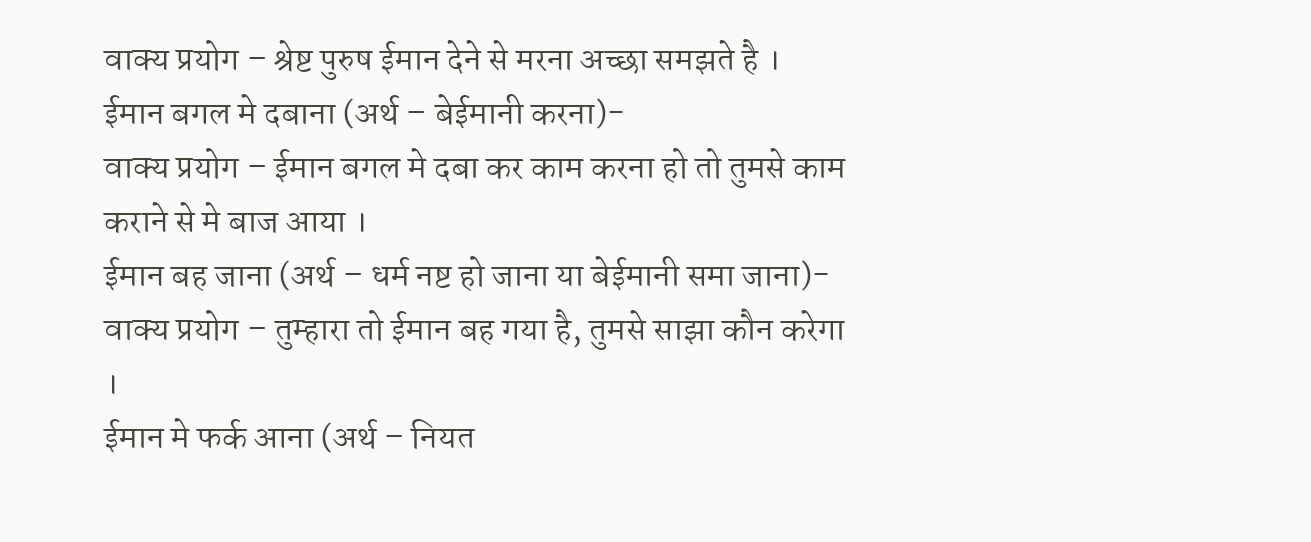वाक्य प्रयोग – श्रेष्ट पुरुष ईमान देने से मरना अच्छा समझते है ।
ईमान बगल मे दबाना (अर्थ – बेईमानी करना)-
वाक्य प्रयोग – ईमान बगल मे दबा कर काम करना हो तो तुमसे काम कराने से मे बाज आया ।
ईमान बह जाना (अर्थ – धर्म नष्ट हो जाना या बेईमानी समा जाना)-
वाक्य प्रयोग – तुम्हारा तो ईमान बह गया है, तुमसे साझा कौन करेगा ।
ईमान मे फर्क आना (अर्थ – नियत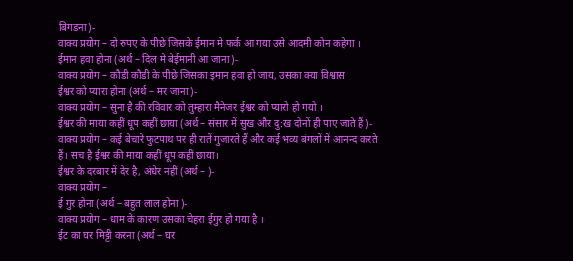बिगडना)-
वाक्य प्रयोग – दो रुपए के पीछे जिसके ईमान मे फर्क आ गया उसे आदमी कोन कहेगा ।
ईमान हवा होना (अर्थ – दिल मे बेईमानी आ जाना)-
वाक्य प्रयोग – कौडी कौडी के पीछे जिसका इमान हवा हो जाय, उसका क्या विश्वास
ईश्वर को प्यारा होना (अर्थ – मर जाना)-
वाक्य प्रयोग – सुना है की रविवार को तुम्हारा मैनेजर ईश्वर को प्यारो हो गयो ।
ईश्वर की माया कहीं धूप कहीं छाया (अर्थ – संसार में सुख और दु:ख दोनों ही पाए जाते हैं)-
वाक्य प्रयोग – कई बेचारे फुटपाथ पर ही रातें गुजारते हैं और कई भव्य बंगलों में आनन्द करते हैं। सच है ईश्वर की माया कहीं धूप कहीं छाया।
ईश्वर के दरबार में देर है, अंधेर नहीं (अर्थ – )-
वाक्य प्रयोग –
ई गुर होना (अर्थ – बहुत लाल होना )-
वाक्य प्रयोग – धाम के कारण उसका चेहरा ईगुर हो गया है ।
ईट का घर मिट्टी करना (अर्थ – घर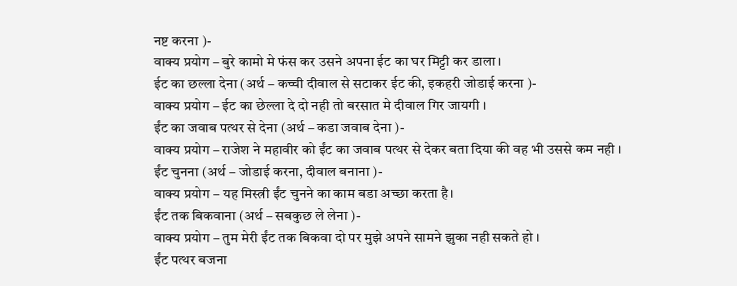नष्ट करना )-
वाक्य प्रयोग – बुरे कामो मे फंस कर उसने अपना ईट का घर मिट्टी कर डाला ।
ईट का छल्ला देना (अर्थ – कच्ची दीवाल से सटाकर ईट की, इकहरी जोडाई करना )-
वाक्य प्रयोग – ईट का छेल्ला दे दो नही तो बरसात मे दीवाल गिर जायगी ।
ईंट का जवाब पत्थर से देना (अर्थ – कडा जवाब देना )-
वाक्य प्रयोग – राजेश ने महावीर को ईंट का जवाब पत्थर से देकर बता दिया की वह भी उससे कम नही ।
ईंट चुनना (अर्थ – जोडाई करना, दीवाल बनाना )-
वाक्य प्रयोग – यह मिस्त्री ईंट चुनने का काम बडा अच्छा करता है।
ईंट तक बिकवाना (अर्थ – सबकुछ ले लेना )-
वाक्य प्रयोग – तुम मेरी ईंट तक बिकवा दो पर मुझे अपने सामने झुका नही सकते हो ।
ईंट पत्थर बजना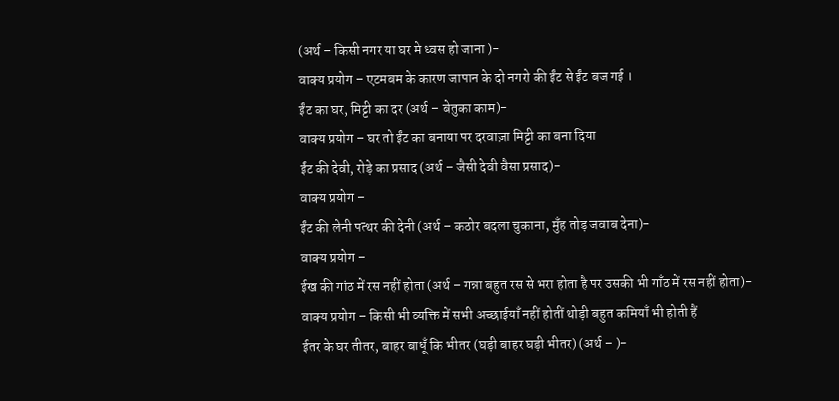(अर्थ – किसी नगर या घर मे ध्वस हो जाना )-
वाक्य प्रयोग – एटमबम के कारण जापान के दो नगरो की ईंट से ईंट बज गई ।
ईंट का घर, मिट्टी का दर (अर्थ – बेतुका काम)-
वाक्य प्रयोग – घर तो ईंट का बनाया पर दरवाज़ा मिट्टी का बना दिया
ईंट की देवी, रोड़े का प्रसाद (अर्थ – जैसी देवी वैसा प्रसाद)-
वाक्य प्रयोग –
ईंट की लेनी पत्थर की देनी (अर्थ – कठोर बदला चुकाना, मुँह तोड़ जवाब देना)-
वाक्य प्रयोग –
ईख की गांठ में रस नहीं होता (अर्थ – गन्ना बहुत रस से भरा होता है पर उसकी भी गाँठ में रस नहीं होता)-
वाक्य प्रयोग – किसी भी व्यक्ति में सभी अच्छाईयाँ नहीं होतीं थोड़ी बहुत कमियाँ भी होती हैं
ईतर के घर तीतर, बाहर बाधूँ कि भीतर (घड़ी बाहर घड़ी भीतर) (अर्थ – )-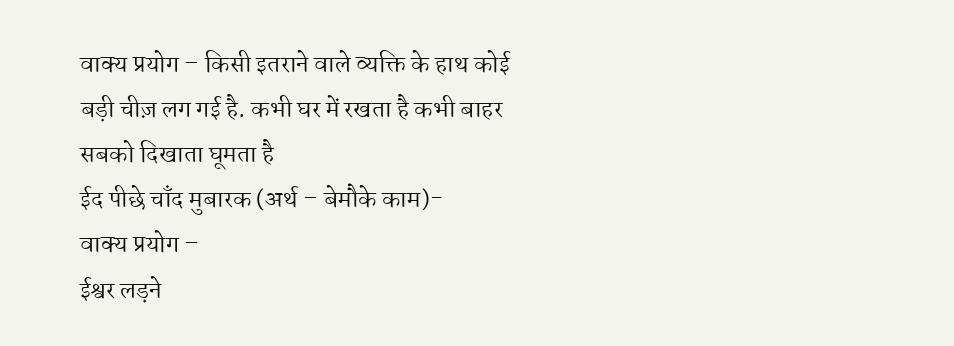वाक्य प्रयोग – किसी इतराने वाले व्यक्ति के हाथ कोई बड़ी चीज़ लग गई है. कभी घर में रखता है कभी बाहर सबको दिखाता घूमता है
ईद पीछे चाँद मुबारक (अर्थ – बेमौके काम)-
वाक्य प्रयोग –
ईश्वर लड़ने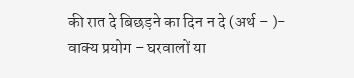की रात दे बिछड़ने का दिन न दे (अर्थ – )-
वाक्य प्रयोग – घरवालों या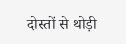दोस्तों से थोड़ी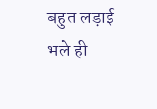बहुत लड़ाई भले ही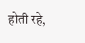होती रहे,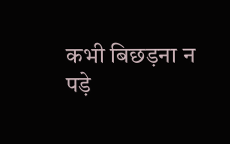कभी बिछड़ना न पड़े